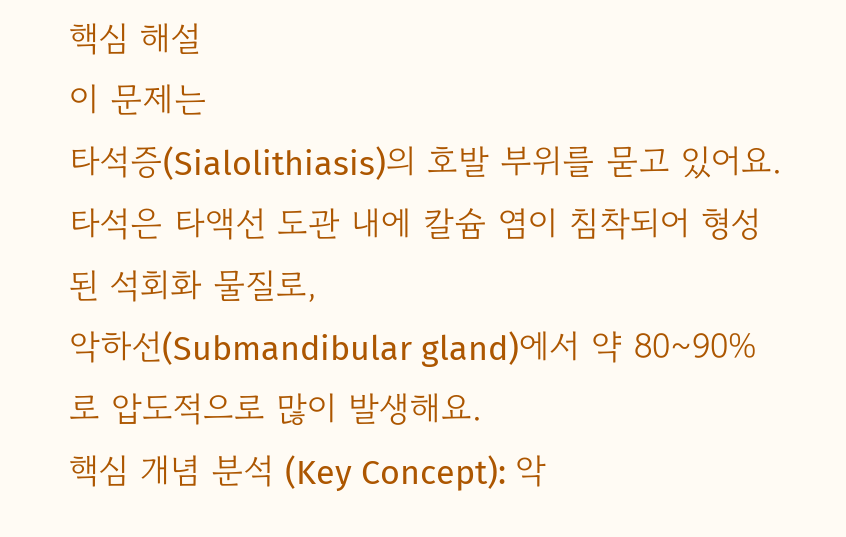핵심 해설
이 문제는
타석증(Sialolithiasis)의 호발 부위를 묻고 있어요. 타석은 타액선 도관 내에 칼슘 염이 침착되어 형성된 석회화 물질로,
악하선(Submandibular gland)에서 약 80~90%로 압도적으로 많이 발생해요.
핵심 개념 분석 (Key Concept): 악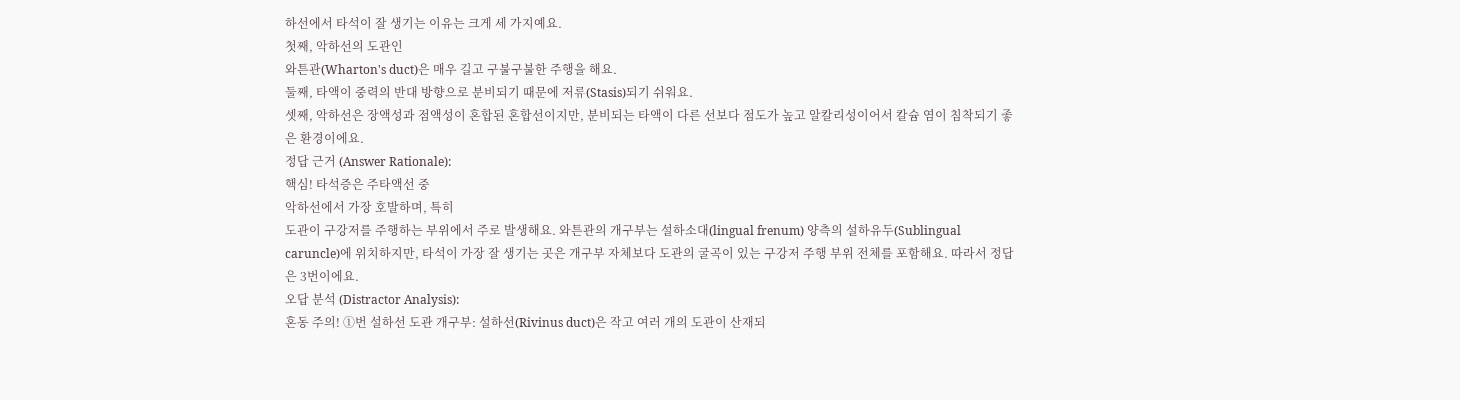하선에서 타석이 잘 생기는 이유는 크게 세 가지예요.
첫째, 악하선의 도관인
와튼관(Wharton's duct)은 매우 길고 구불구불한 주행을 해요.
둘째, 타액이 중력의 반대 방향으로 분비되기 때문에 저류(Stasis)되기 쉬워요.
셋째, 악하선은 장액성과 점액성이 혼합된 혼합선이지만, 분비되는 타액이 다른 선보다 점도가 높고 알칼리성이어서 칼슘 염이 침착되기 좋은 환경이에요.
정답 근거 (Answer Rationale):
핵심! 타석증은 주타액선 중
악하선에서 가장 호발하며, 특히
도관이 구강저를 주행하는 부위에서 주로 발생해요. 와튼관의 개구부는 설하소대(lingual frenum) 양측의 설하유두(Sublingual caruncle)에 위치하지만, 타석이 가장 잘 생기는 곳은 개구부 자체보다 도관의 굴곡이 있는 구강저 주행 부위 전체를 포함해요. 따라서 정답은 3번이에요.
오답 분석 (Distractor Analysis):
혼동 주의! ①번 설하선 도관 개구부: 설하선(Rivinus duct)은 작고 여러 개의 도관이 산재되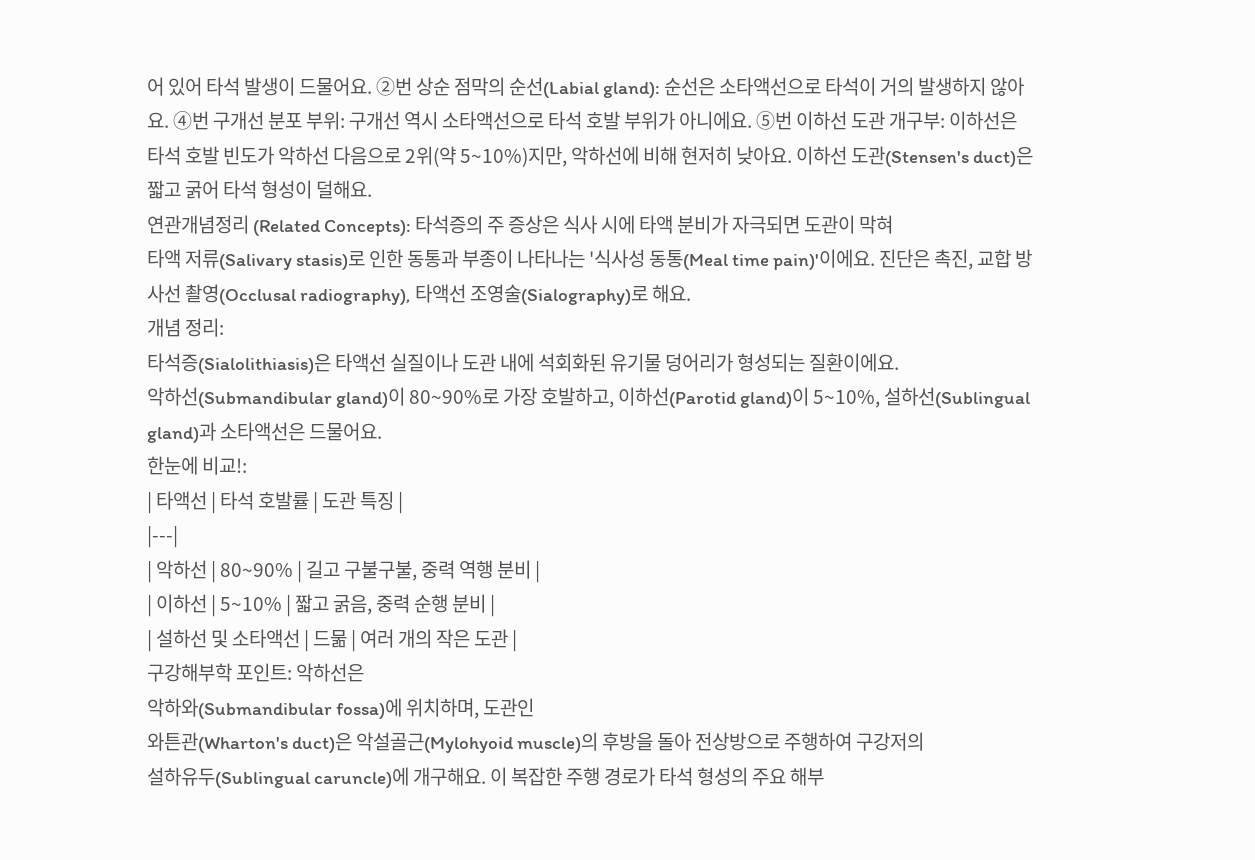어 있어 타석 발생이 드물어요. ②번 상순 점막의 순선(Labial gland): 순선은 소타액선으로 타석이 거의 발생하지 않아요. ④번 구개선 분포 부위: 구개선 역시 소타액선으로 타석 호발 부위가 아니에요. ⑤번 이하선 도관 개구부: 이하선은 타석 호발 빈도가 악하선 다음으로 2위(약 5~10%)지만, 악하선에 비해 현저히 낮아요. 이하선 도관(Stensen's duct)은 짧고 굵어 타석 형성이 덜해요.
연관개념정리 (Related Concepts): 타석증의 주 증상은 식사 시에 타액 분비가 자극되면 도관이 막혀
타액 저류(Salivary stasis)로 인한 동통과 부종이 나타나는 '식사성 동통(Meal time pain)'이에요. 진단은 촉진, 교합 방사선 촬영(Occlusal radiography), 타액선 조영술(Sialography)로 해요.
개념 정리:
타석증(Sialolithiasis)은 타액선 실질이나 도관 내에 석회화된 유기물 덩어리가 형성되는 질환이에요.
악하선(Submandibular gland)이 80~90%로 가장 호발하고, 이하선(Parotid gland)이 5~10%, 설하선(Sublingual gland)과 소타액선은 드물어요.
한눈에 비교!:
| 타액선 | 타석 호발률 | 도관 특징 |
|---|
| 악하선 | 80~90% | 길고 구불구불, 중력 역행 분비 |
| 이하선 | 5~10% | 짧고 굵음, 중력 순행 분비 |
| 설하선 및 소타액선 | 드묾 | 여러 개의 작은 도관 |
구강해부학 포인트: 악하선은
악하와(Submandibular fossa)에 위치하며, 도관인
와튼관(Wharton's duct)은 악설골근(Mylohyoid muscle)의 후방을 돌아 전상방으로 주행하여 구강저의
설하유두(Sublingual caruncle)에 개구해요. 이 복잡한 주행 경로가 타석 형성의 주요 해부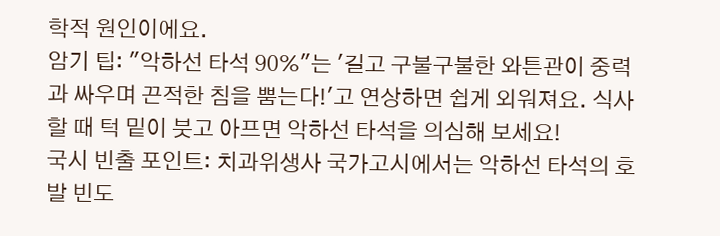학적 원인이에요.
암기 팁: "악하선 타석 90%"는 '길고 구불구불한 와튼관이 중력과 싸우며 끈적한 침을 뿜는다!'고 연상하면 쉽게 외워져요. 식사할 때 턱 밑이 붓고 아프면 악하선 타석을 의심해 보세요!
국시 빈출 포인트: 치과위생사 국가고시에서는 악하선 타석의 호발 빈도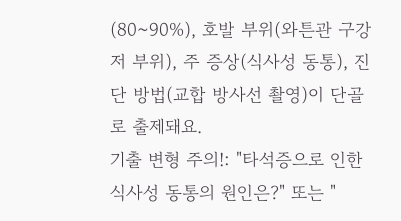(80~90%), 호발 부위(와튼관 구강저 부위), 주 증상(식사성 동통), 진단 방법(교합 방사선 촬영)이 단골로 출제돼요.
기출 변형 주의!: "타석증으로 인한 식사성 동통의 원인은?" 또는 "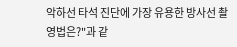악하선 타석 진단에 가장 유용한 방사선 촬영법은?"과 같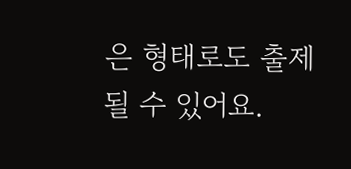은 형태로도 출제될 수 있어요.